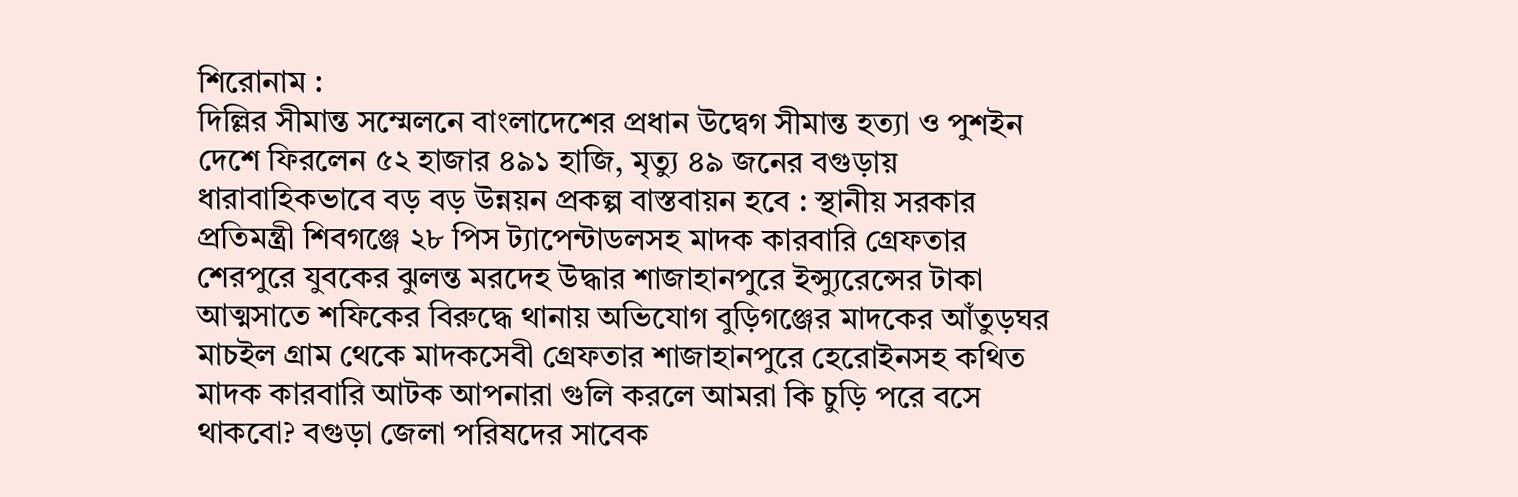শিরোনাম :
দিল্লির সীমান্ত সম্মেলনে বাংলাদেশের প্রধান উদ্বেগ সীমান্ত হত্যা ও পুশইন দেশে ফিরলেন ৫২ হাজার ৪৯১ হাজি, মৃত্যু ৪৯ জনের বগুড়ায় ধারাবাহিকভাবে বড় বড় উন্নয়ন প্রকল্প বাস্তবায়ন হবে : স্থানীয় সরকার প্রতিমন্ত্রী শিবগঞ্জে ২৮ পিস ট্যাপেন্টাডলসহ মাদক কারবারি গ্রেফতার শেরপুরে যুবকের ঝুলন্ত মরদেহ উদ্ধার শাজাহানপুরে ইন্স্যুরেন্সের টাকা আত্মসাতে শফিকের বিরুদ্ধে থানায় অভিযোগ বুড়িগঞ্জের মাদকের আঁতুড়ঘর মাচইল গ্রাম থেকে মাদকসেবী গ্রেফতার শাজাহানপুরে হেরোইনসহ কথিত মাদক কারবারি আটক আপনারা গুলি করলে আমরা কি চুড়ি পরে বসে থাকবো? বগুড়া জেলা পরিষদের সাবেক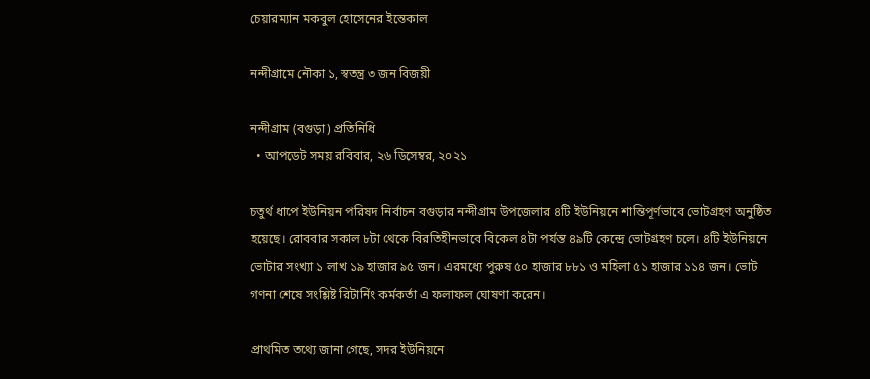চেয়ারম্যান মকবুল হোসেনের ইন্তেকাল

নন্দীগ্রামে নৌকা ১, স্বতন্ত্র ৩ জন বিজয়ী

নন্দীগ্রাম (বগুড়া) প্রতিনিধি
  • আপডেট সময় রবিবার, ২৬ ডিসেম্বর, ২০২১

চতুর্থ ধাপে ইউনিয়ন পরিষদ নির্বাচন বগুড়ার নন্দীগ্রাম উপজেলার ৪টি ইউনিয়নে শান্তিপূর্ণভাবে ভোটগ্রহণ অনুষ্ঠিত হয়েছে। রোববার সকাল ৮টা থেকে বিরতিহীনভাবে বিকেল ৪টা পর্যন্ত ৪৯টি কেন্দ্রে ভোটগ্রহণ চলে। ৪টি ইউনিয়নে ভোটার সংখ্যা ১ লাখ ১৯ হাজার ৯৫ জন। এরমধ্যে পুরুষ ৫০ হাজার ৮৮১ ও মহিলা ৫১ হাজার ১১৪ জন। ভোট গণনা শেষে সংশ্লিষ্ট রিটার্নিং কর্মকর্তা এ ফলাফল ঘোষণা করেন।

প্রাথমিত তথ্যে জানা গেছে, সদর ইউনিয়নে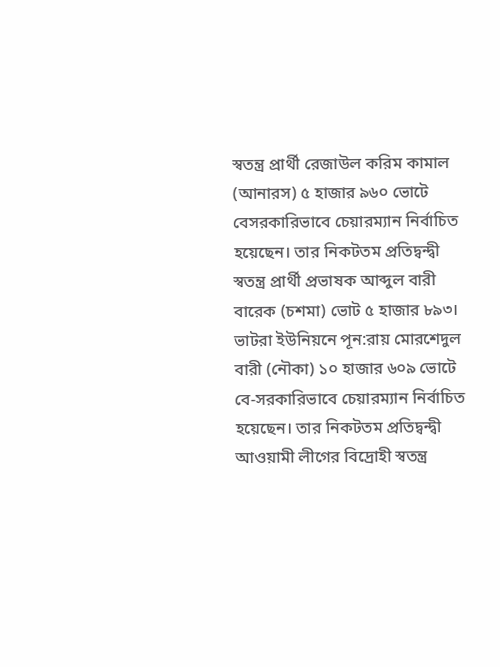স্বতন্ত্র প্রার্থী রেজাউল করিম কামাল (আনারস) ৫ হাজার ৯৬০ ভোটে বেসরকারিভাবে চেয়ারম্যান নির্বাচিত হয়েছেন। তার নিকটতম প্রতিদ্বন্দ্বী স্বতন্ত্র প্রার্থী প্রভাষক আব্দুল বারী বারেক (চশমা) ভোট ৫ হাজার ৮৯৩। ভাটরা ইউনিয়নে পূন:রায় মোরশেদুল বারী (নৌকা) ১০ হাজার ৬০৯ ভোটে বে-সরকারিভাবে চেয়ারম্যান নির্বাচিত হয়েছেন। তার নিকটতম প্রতিদ্বন্দ্বী আওয়ামী লীগের বিদ্রোহী স্বতন্ত্র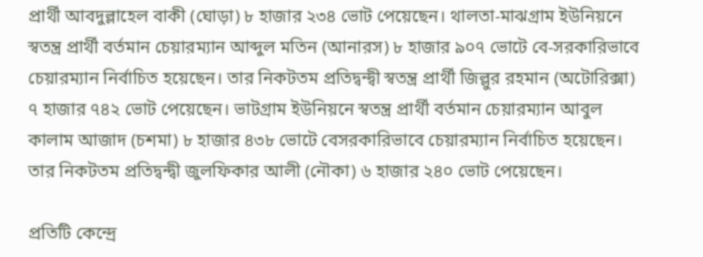প্রার্থী আবদুল্লাহেল বাকী (ঘোড়া) ৮ হাজার ২৩৪ ভোট পেয়েছেন। থালতা-মাঝগ্রাম ইউনিয়নে স্বতন্ত্র প্রার্থী বর্তমান চেয়ারম্যান আব্দুল মতিন (আনারস) ৮ হাজার ৯০৭ ভোটে বে-সরকারিভাবে চেয়ারম্যান নির্বাচিত হয়েছেন। তার নিকটতম প্রতিদ্বন্দ্বী স্বতন্ত্র প্রার্থী জিল্লুর রহমান (অটোরিক্সা) ৭ হাজার ৭৪২ ভোট পেয়েছেন। ভাটগ্রাম ইউনিয়নে স্বতন্ত্র প্রার্থী বর্তমান চেয়ারম্যান আবুল কালাম আজাদ (চশমা) ৮ হাজার ৪৩৮ ভোটে বেসরকারিভাবে চেয়ারম্যান নির্বাচিত হয়েছেন। তার নিকটতম প্রতিদ্বন্দ্বী জুলফিকার আলী (নৌকা) ৬ হাজার ২৪০ ভোট পেয়েছেন।

প্রতিটি কেন্দ্রে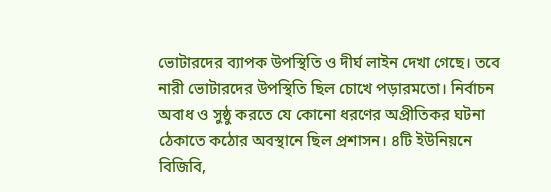ভোটারদের ব্যাপক উপস্থিতি ও দীর্ঘ লাইন দেখা গেছে। তবে নারী ভোটারদের উপস্থিতি ছিল চোখে পড়ারমতো। নির্বাচন অবাধ ও সুষ্ঠু করতে যে কোনো ধরণের অপ্রীতিকর ঘটনা ঠেকাতে কঠোর অবস্থানে ছিল প্রশাসন। ৪টি ইউনিয়নে বিজিবি,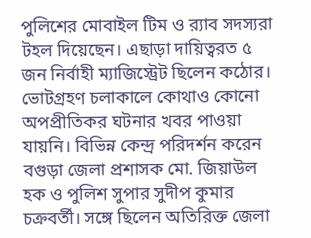পুলিশের মোবাইল টিম ও র‌্যাব সদস্যরা টহল দিয়েছেন। এছাড়া দায়িত্বরত ৫ জন নির্বাহী ম্যাজিস্ট্রেট ছিলেন কঠোর। ভোটগ্রহণ চলাকালে কোথাও কোনো অপপ্রীতিকর ঘটনার খবর পাওয়া যায়নি। বিভিন্ন কেন্দ্র পরিদর্শন করেন বগুড়া জেলা প্রশাসক মো. জিয়াউল হক ও পুলিশ সুপার সুদীপ কুমার চক্রবর্তী। সঙ্গে ছিলেন অতিরিক্ত জেলা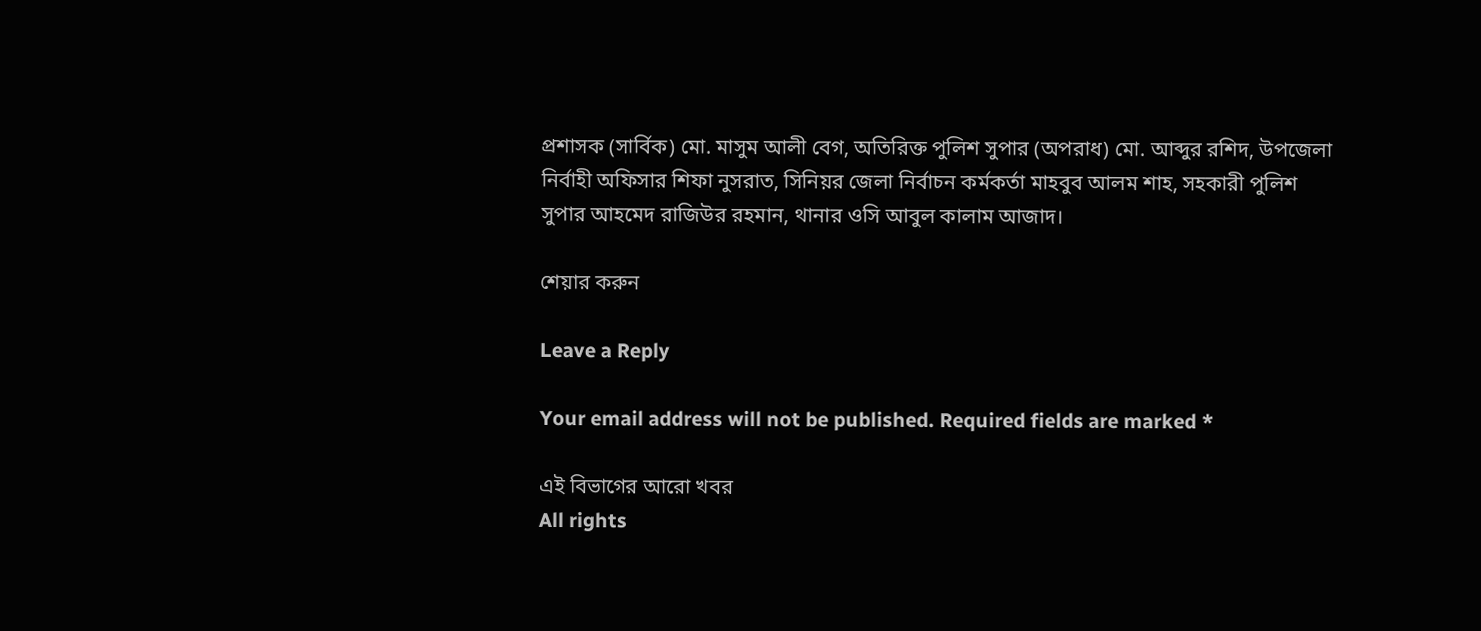প্রশাসক (সার্বিক) মো. মাসুম আলী বেগ, অতিরিক্ত পুলিশ সুপার (অপরাধ) মো. আব্দুর রশিদ, উপজেলা নির্বাহী অফিসার শিফা নুসরাত, সিনিয়র জেলা নির্বাচন কর্মকর্তা মাহবুব আলম শাহ, সহকারী পুলিশ সুপার আহমেদ রাজিউর রহমান, থানার ওসি আবুল কালাম আজাদ।

শেয়ার করুন

Leave a Reply

Your email address will not be published. Required fields are marked *

এই বিভাগের আরো খবর
All rights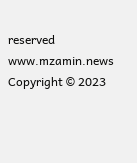reserved www.mzamin.news Copyright © 2023